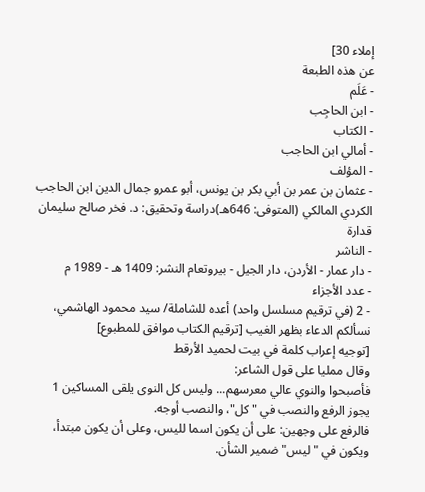إملاء 30]
عن هذه الطبعة
- عَلَم
- ابن الحاجِب
- الكتاب
- أمالي ابن الحاجب
- المؤلف
- عثمان بن عمر بن أبي بكر بن يونس، أبو عمرو جمال الدين ابن الحاجب الكردي المالكي (المتوفى: 646هـ)دراسة وتحقيق: د. فخر صالح سليمان قدارة
- الناشر
- دار عمار - الأردن، دار الجيل - بيروتعام النشر: 1409 هـ - 1989 م
- عدد الأجزاء
- 2 (في ترقيم مسلسل واحد) أعده للشاملة/ سيد محمود الهاشمي، نسألكم الدعاء بظهر الغيب [ترقيم الكتاب موافق للمطبوع]
[توجيه إعراب كلمة في بيت لحميد الأرقط
وقال ممليا على قول الشاعر:
فأصبحوا والنوي عالي معرسهم... وليس كل النوى يلقى المساكين 1
يجوز الرفع والنصب في " كل"، والنصب أوجه.
فالرفع على وجهين: على أن يكون اسما لليس، وعلى أن يكون مبتدأ، ويكون في "ليس" ضمير الشأن.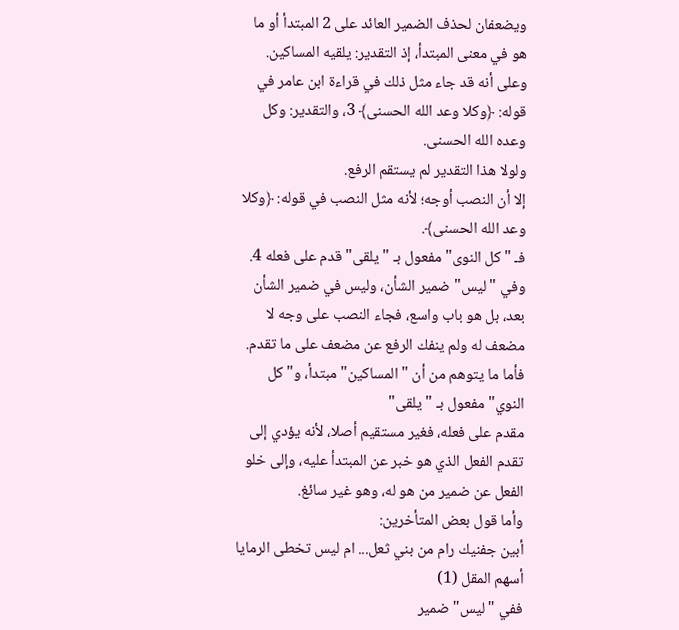ويضعفان لحذف الضمير العائد على 2 المبتدأ أو ما هو في معنى المبتدأ، إذ التقدير: يلقيه المساكين.
وعلى أنه قد جاء مثل ذلك في قراءة ابن عامر في قوله: ﴿وكلا وعد الله الحسنى﴾ 3، والتقدير: وكل وعده الله الحسنى.
ولولا هذا التقدير لم يستقم الرفع.
إلا أن النصب أوجه؛ لأنه مثل النصب في قوله: ﴿وكلا وعد الله الحسنى﴾.
فـ " كل النوى" مفعول بـ " يلقى" قدم على فعله 4. وفي " ليس" ضمير الشأن، وليس في ضمير الشأن بعد، بل هو باب واسع، فجاء النصب على وجه لا مضعف له ولم ينفك الرفع عن مضعف على ما تقدم.
فأما ما يتوهم من أن " المساكين" مبتدأ، و"كل النوي" مفعول بـ " يلقى"
مقدم على فعله، فغير مستقيم أصلا، لأنه يؤدي إلى تقدم الفعل الذي هو خبر عن المبتدأ عليه، وإلى خلو الفعل عن ضمير من هو له، وهو غير سائغ.
وأما قول بعض المتأخرين:
أبين جفنيك رام من بني ثعل... ام ليس تخطى الرمايا أسهم المقل (1)
ففي "ليس" ضمير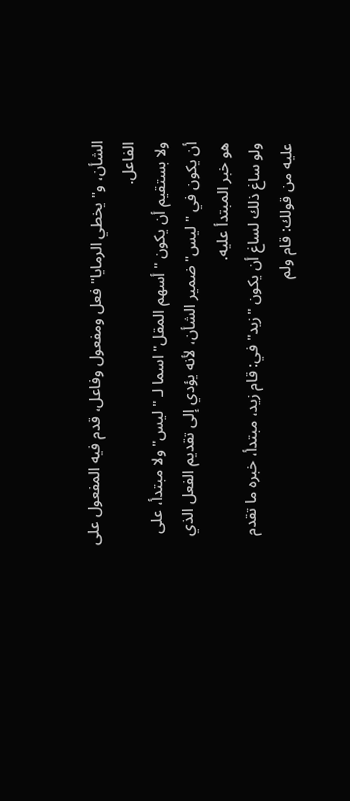الشأن، و" يخطي الرمايا" فعل ومفعول وفاعل، قدم فيه المفعول على الفاعل.
ولا بستقيم أن يكون " أسهم المقل" اسما لـ "ليس" ولا مبتدأ، على أن يكون في "ليس" ضمير الشأن، لأنه يؤدي إلى تقديم الفعل الذي هو خبر المبتدأ عليه.
ولو ساغ ذلك لساغ أن يكون "زيد" في: قام زيد، مبتدأ، خبره ما تقدم عليه من قولك: قام ولم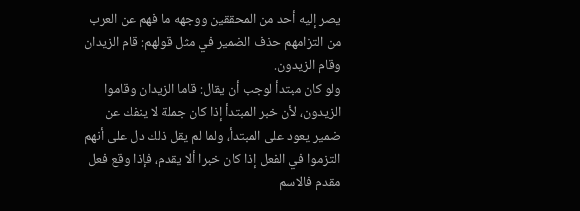يصر إليه أحد من المحققين ووجهه ما فهم عن العرب من التزامهم حذف الضمير في مثل قولهم: قام الزيدان وقام الزيدون.
ولو كان مبتدأ لوجب أن يقال: قاما الزيدان وقاموا الزيدون، لأن خبر المبتدأ إذا كان جملة لا ينفك عن ضمير يعود على المبتدأ، ولما لم يقل ذلك دل على أنهم التزموا في الفعل إذا كان خبرا ألا يقدم، فإذا وقع فعل مقدم فالاسم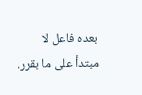بعده فاعل لا مبتدأ على ما بقرر.